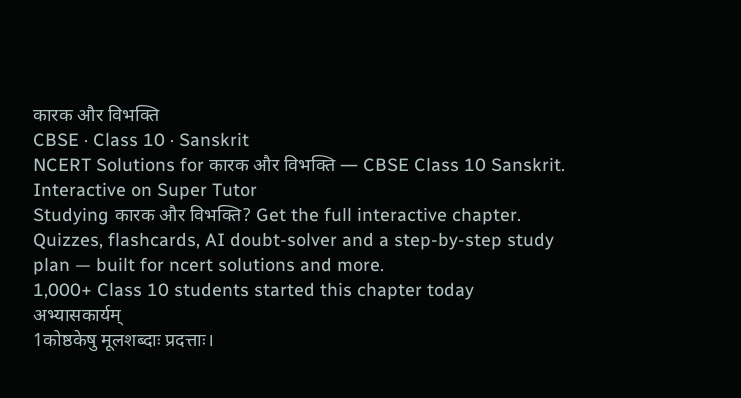कारक और विभक्ति
CBSE · Class 10 · Sanskrit
NCERT Solutions for कारक और विभक्ति — CBSE Class 10 Sanskrit.
Interactive on Super Tutor
Studying कारक और विभक्ति? Get the full interactive chapter.
Quizzes, flashcards, AI doubt-solver and a step-by-step study plan — built for ncert solutions and more.
1,000+ Class 10 students started this chapter today
अभ्यासकार्यम्
1कोष्ठकेषु मूलशब्दाः प्रदत्ताः।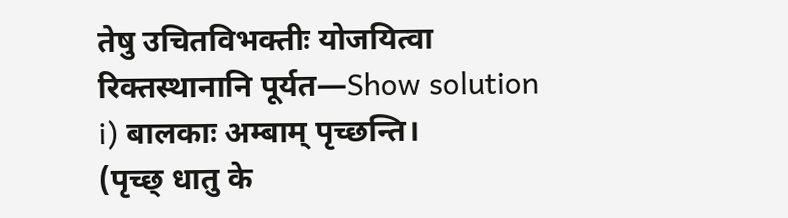तेषु उचितविभक्तीः योजयित्वा रिक्तस्थानानि पूर्यत—Show solution
i) बालकाः अम्बाम् पृच्छन्ति।
(पृच्छ् धातु के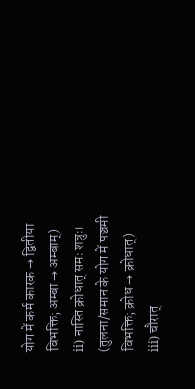योग में कर्म कारक → द्वितीया विभक्ति; अम्बा → अम्बाम्)
ii) नास्ति क्रोधात् समः शत्रुः।
(तुलना/समान के योग में पञ्चमी विभक्ति; क्रोध → क्रोधात्)
iii) चौरात्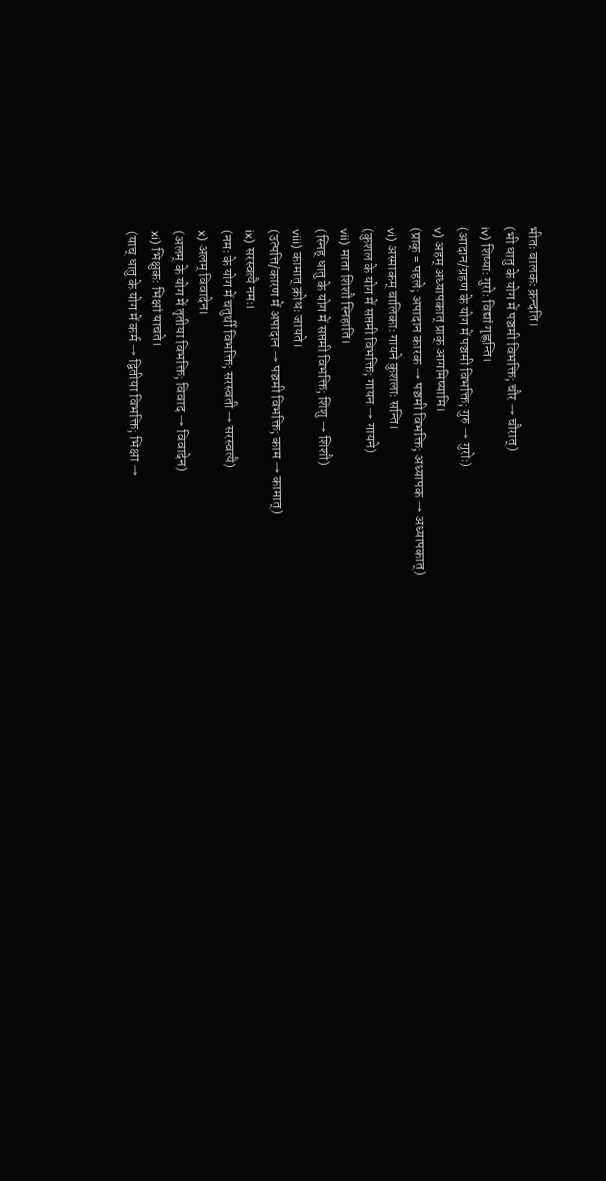भीतः बालकः क्रन्दति।
(भी धातु के योग में पञ्चमी विभक्ति; चौर → चौरात्)
iv) शिष्याः गुरोः विद्यां गृह्णन्ति।
(आदान/ग्रहण के योग में पञ्चमी विभक्ति; गुरु → गुरोः)
v) अहम् अध्यापकात् प्राक् आगमिष्यामि।
(प्राक् = पहले; अपादान कारक → पञ्चमी विभक्ति; अध्यापक → अध्यापकात्)
vi) अस्माकम् बालिकाः गायने कुशलाः सन्ति।
(कुशल के योग में सप्तमी विभक्ति; गायन → गायने)
vii) माता शिशौ स्निहाति।
(स्निह् धातु के योग में सप्तमी विभक्ति; शिशु → शिशौ)
viii) कामात् क्रोधः जायते।
(उत्पत्ति/कारण में अपादान → पञ्चमी विभक्ति; काम → कामात्)
ix) सरस्वत्यै नमः।
(नमः के योग में चतुर्थी विभक्ति; सरस्वती → सरस्वत्यै)
x) अलम् विवादेन।
(अलम् के योग में तृतीया विभक्ति; विवाद → विवादेन)
xi) भिक्षुकः भिक्षां याचते।
(याच् धातु के योग में कर्म → द्वितीया विभक्ति; भिक्षा →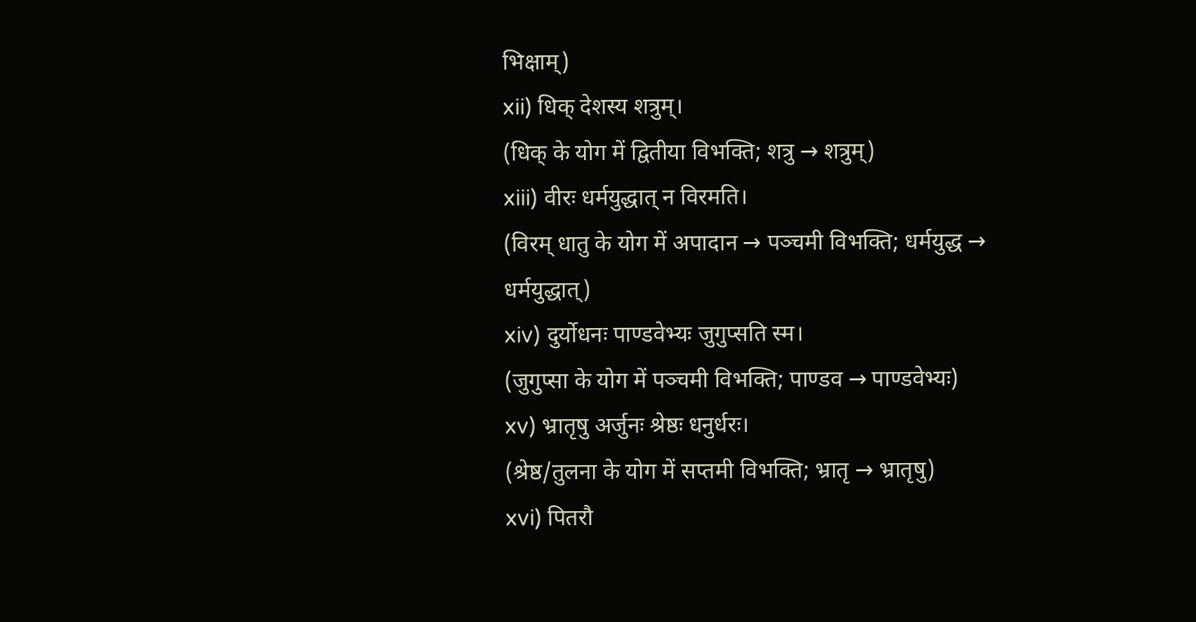भिक्षाम्)
xii) धिक् देशस्य शत्रुम्।
(धिक् के योग में द्वितीया विभक्ति; शत्रु → शत्रुम्)
xiii) वीरः धर्मयुद्धात् न विरमति।
(विरम् धातु के योग में अपादान → पञ्चमी विभक्ति; धर्मयुद्ध → धर्मयुद्धात्)
xiv) दुर्योधनः पाण्डवेभ्यः जुगुप्सति स्म।
(जुगुप्सा के योग में पञ्चमी विभक्ति; पाण्डव → पाण्डवेभ्यः)
xv) भ्रातृषु अर्जुनः श्रेष्ठः धनुर्धरः।
(श्रेष्ठ/तुलना के योग में सप्तमी विभक्ति; भ्रातृ → भ्रातृषु)
xvi) पितरौ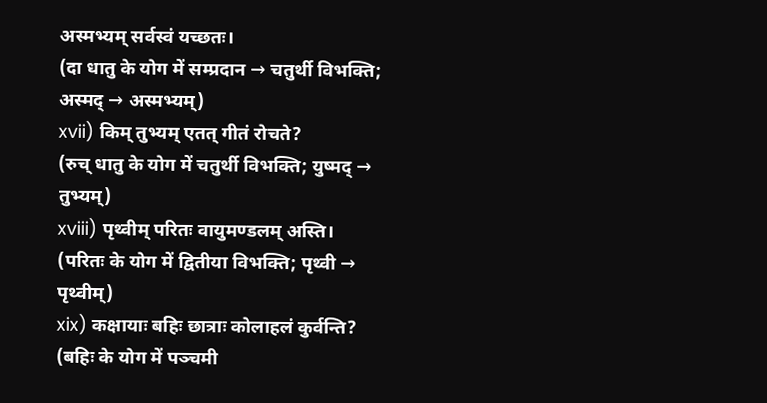अस्मभ्यम् सर्वस्वं यच्छतः।
(दा धातु के योग में सम्प्रदान → चतुर्थी विभक्ति; अस्मद् → अस्मभ्यम्)
xvii) किम् तुभ्यम् एतत् गीतं रोचते?
(रुच् धातु के योग में चतुर्थी विभक्ति; युष्मद् → तुभ्यम्)
xviii) पृथ्वीम् परितः वायुमण्डलम् अस्ति।
(परितः के योग में द्वितीया विभक्ति; पृथ्वी → पृथ्वीम्)
xix) कक्षायाः बहिः छात्राः कोलाहलं कुर्वन्ति?
(बहिः के योग में पञ्चमी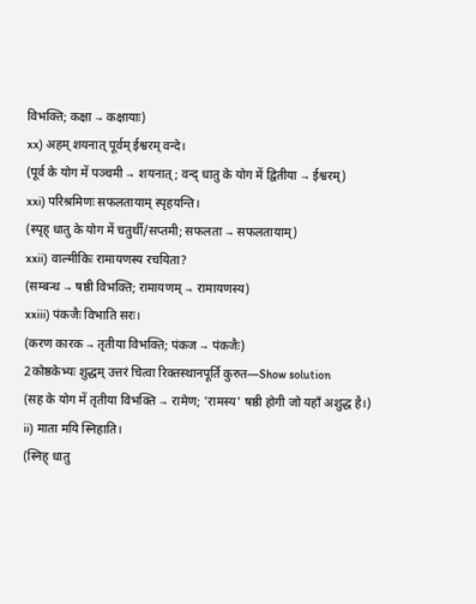विभक्ति; कक्षा → कक्षायाः)
xx) अहम् शयनात् पूर्वम् ईश्वरम् वन्दे।
(पूर्व के योग में पञ्चमी → शयनात्; वन्द् धातु के योग में द्वितीया → ईश्वरम्)
xxi) परिश्रमिणः सफलतायाम् स्पृहयन्ति।
(स्पृह् धातु के योग में चतुर्थी/सप्तमी; सफलता → सफलतायाम्)
xxii) वाल्मीकिः रामायणस्य रचयिता?
(सम्बन्ध → षष्ठी विभक्ति; रामायणम् → रामायणस्य)
xxiii) पंकजैः विभाति सरः।
(करण कारक → तृतीया विभक्ति; पंकज → पंकजैः)
2कोष्ठकेभ्यः शुद्धम् उत्तरं चित्वा रिक्तस्थानपूर्ति कुरुत—Show solution
(सह के योग में तृतीया विभक्ति → रामेण; 'रामस्य' षष्ठी होगी जो यहाँ अशुद्ध है।)
ii) माता मयि स्निहाति।
(स्निह् धातु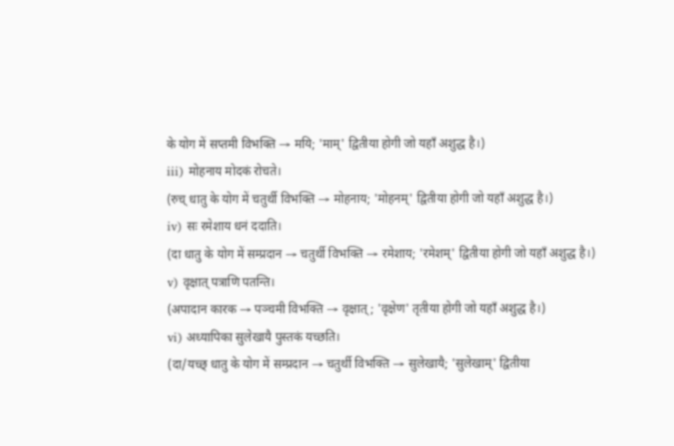के योग में सप्तमी विभक्ति → मयि; 'माम्' द्वितीया होगी जो यहाँ अशुद्ध है।)
iii) मोहनाय मोदकं रोचते।
(रुच् धातु के योग में चतुर्थी विभक्ति → मोहनाय; 'मोहनम्' द्वितीया होगी जो यहाँ अशुद्ध है।)
iv) सः रमेशाय धनं ददाति।
(दा धातु के योग में सम्प्रदान → चतुर्थी विभक्ति → रमेशाय; 'रमेशम्' द्वितीया होगी जो यहाँ अशुद्ध है।)
v) वृक्षात् पत्राणि पतन्ति।
(अपादान कारक → पञ्चमी विभक्ति → वृक्षात्; 'वृक्षेण' तृतीया होगी जो यहाँ अशुद्ध है।)
vi) अध्यापिका सुलेखायै पुस्तकं यच्छति।
(दा/यच्छ् धातु के योग में सम्प्रदान → चतुर्थी विभक्ति → सुलेखायै; 'सुलेखाम्' द्वितीया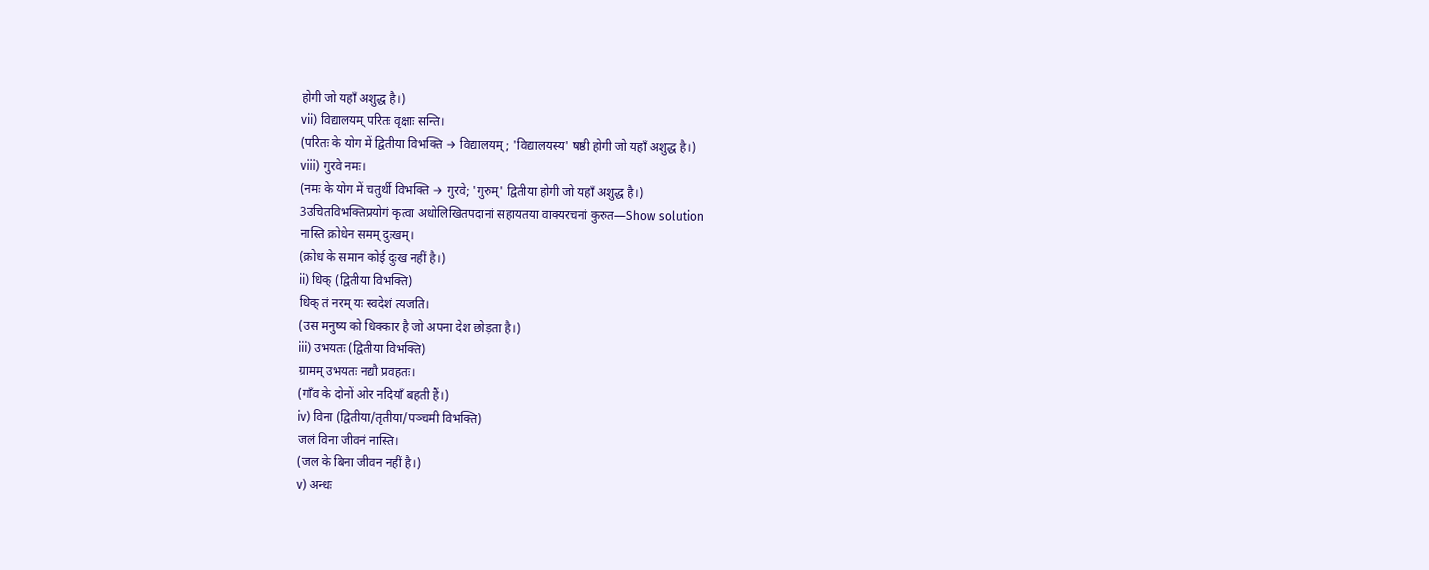होगी जो यहाँ अशुद्ध है।)
vii) विद्यालयम् परितः वृक्षाः सन्ति।
(परितः के योग में द्वितीया विभक्ति → विद्यालयम्; 'विद्यालयस्य' षष्ठी होगी जो यहाँ अशुद्ध है।)
viii) गुरवे नमः।
(नमः के योग में चतुर्थी विभक्ति → गुरवे; 'गुरुम्' द्वितीया होगी जो यहाँ अशुद्ध है।)
3उचितविभक्तिप्रयोगं कृत्वा अधोलिखितपदानां सहायतया वाक्यरचनां कुरुत—Show solution
नास्ति क्रोधेन समम् दुःखम्।
(क्रोध के समान कोई दुःख नहीं है।)
ii) धिक् (द्वितीया विभक्ति)
धिक् तं नरम् यः स्वदेशं त्यजति।
(उस मनुष्य को धिक्कार है जो अपना देश छोड़ता है।)
iii) उभयतः (द्वितीया विभक्ति)
ग्रामम् उभयतः नद्यौ प्रवहतः।
(गाँव के दोनों ओर नदियाँ बहती हैं।)
iv) विना (द्वितीया/तृतीया/पञ्चमी विभक्ति)
जलं विना जीवनं नास्ति।
(जल के बिना जीवन नहीं है।)
v) अन्धः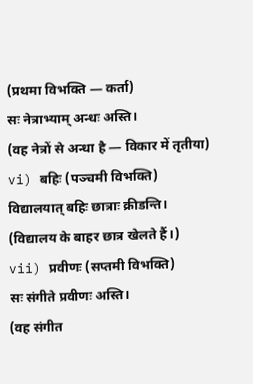(प्रथमा विभक्ति — कर्ता)
सः नेत्राभ्याम् अन्धः अस्ति।
(वह नेत्रों से अन्धा है — विकार में तृतीया)
vi) बहिः (पञ्चमी विभक्ति)
विद्यालयात् बहिः छात्राः क्रीडन्ति।
(विद्यालय के बाहर छात्र खेलते हैं।)
vii) प्रवीणः (सप्तमी विभक्ति)
सः संगीते प्रवीणः अस्ति।
(वह संगीत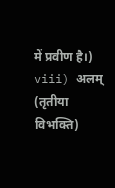में प्रवीण है।)
viii) अलम् (तृतीया विभक्ति)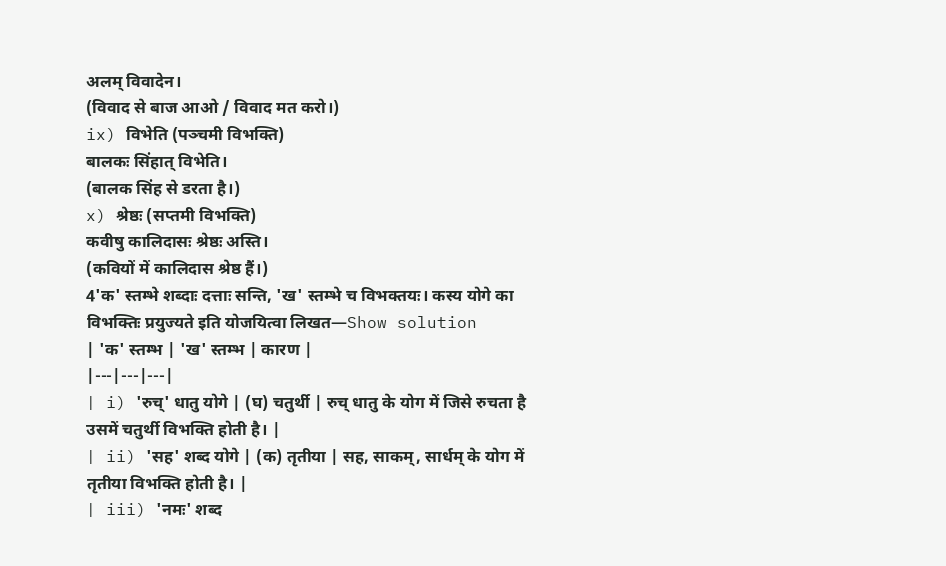अलम् विवादेन।
(विवाद से बाज आओ / विवाद मत करो।)
ix) विभेति (पञ्चमी विभक्ति)
बालकः सिंहात् विभेति।
(बालक सिंह से डरता है।)
x) श्रेष्ठः (सप्तमी विभक्ति)
कवीषु कालिदासः श्रेष्ठः अस्ति।
(कवियों में कालिदास श्रेष्ठ हैं।)
4'क' स्तम्भे शब्दाः दत्ताः सन्ति, 'ख' स्तम्भे च विभक्तयः। कस्य योगे का विभक्तिः प्रयुज्यते इति योजयित्वा लिखत—Show solution
| 'क' स्तम्भ | 'ख' स्तम्भ | कारण |
|---|---|---|
| i) 'रुच्' धातु योगे | (घ) चतुर्थी | रुच् धातु के योग में जिसे रुचता है उसमें चतुर्थी विभक्ति होती है। |
| ii) 'सह' शब्द योगे | (क) तृतीया | सह, साकम्, सार्धम् के योग में तृतीया विभक्ति होती है। |
| iii) 'नमः' शब्द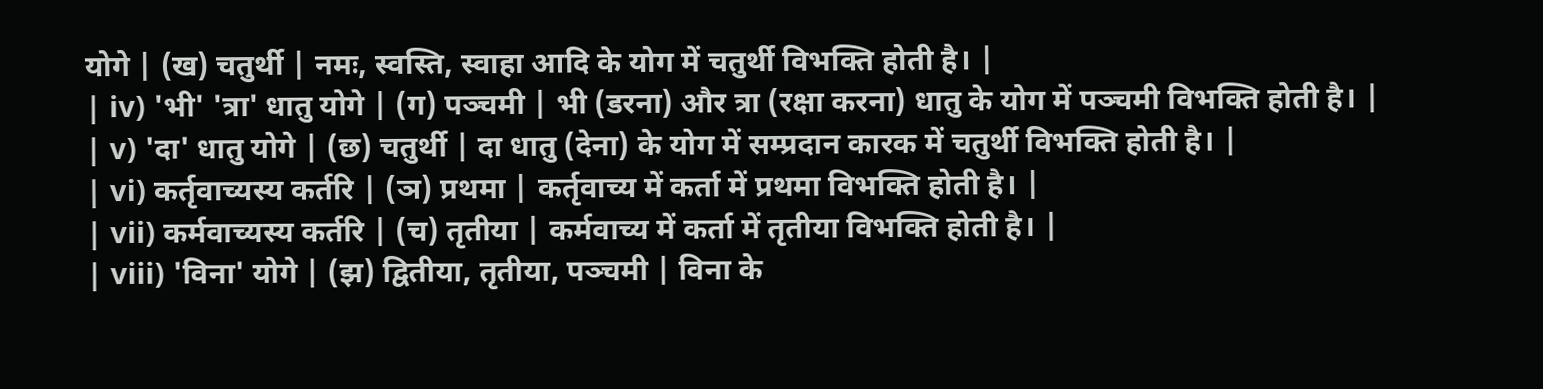योगे | (ख) चतुर्थी | नमः, स्वस्ति, स्वाहा आदि के योग में चतुर्थी विभक्ति होती है। |
| iv) 'भी' 'त्रा' धातु योगे | (ग) पञ्चमी | भी (डरना) और त्रा (रक्षा करना) धातु के योग में पञ्चमी विभक्ति होती है। |
| v) 'दा' धातु योगे | (छ) चतुर्थी | दा धातु (देना) के योग में सम्प्रदान कारक में चतुर्थी विभक्ति होती है। |
| vi) कर्तृवाच्यस्य कर्तरि | (ञ) प्रथमा | कर्तृवाच्य में कर्ता में प्रथमा विभक्ति होती है। |
| vii) कर्मवाच्यस्य कर्तरि | (च) तृतीया | कर्मवाच्य में कर्ता में तृतीया विभक्ति होती है। |
| viii) 'विना' योगे | (झ) द्वितीया, तृतीया, पञ्चमी | विना के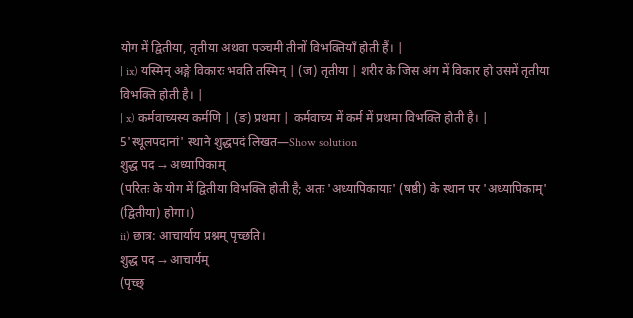योग में द्वितीया, तृतीया अथवा पञ्चमी तीनों विभक्तियाँ होती हैं। |
| ix) यस्मिन् अङ्गे विकारः भवति तस्मिन् | (ज) तृतीया | शरीर के जिस अंग में विकार हो उसमें तृतीया विभक्ति होती है। |
| x) कर्मवाच्यस्य कर्मणि | (ङ) प्रथमा | कर्मवाच्य में कर्म में प्रथमा विभक्ति होती है। |
5'स्थूलपदानां' स्थाने शुद्धपदं लिखत—Show solution
शुद्ध पद → अध्यापिकाम्
(परितः के योग में द्वितीया विभक्ति होती है; अतः 'अध्यापिकायाः' (षष्ठी) के स्थान पर 'अध्यापिकाम्' (द्वितीया) होगा।)
ii) छात्र: आचार्याय प्रश्नम् पृच्छति।
शुद्ध पद → आचार्यम्
(पृच्छ्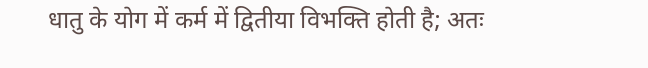धातु के योग में कर्म में द्वितीया विभक्ति होती है; अतः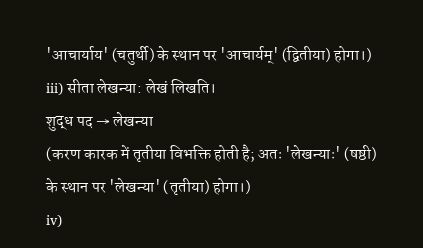'आचार्याय' (चतुर्थी) के स्थान पर 'आचार्यम्' (द्वितीया) होगा।)
iii) सीता लेखन्या: लेखं लिखति।
शुद्ध पद → लेखन्या
(करण कारक में तृतीया विभक्ति होती है; अतः 'लेखन्याः' (षष्ठी) के स्थान पर 'लेखन्या' (तृतीया) होगा।)
iv)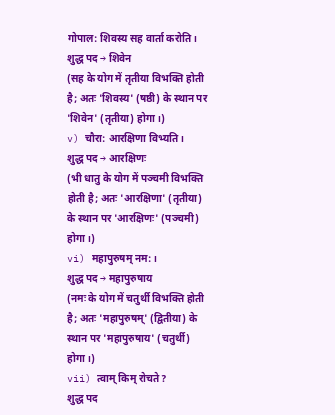गोपाल: शिवस्य सह वार्ता करोति।
शुद्ध पद → शिवेन
(सह के योग में तृतीया विभक्ति होती है; अतः 'शिवस्य' (षष्ठी) के स्थान पर 'शिवेन' (तृतीया) होगा।)
v) चौरा: आरक्षिणा विभ्यति।
शुद्ध पद → आरक्षिणः
(भी धातु के योग में पञ्चमी विभक्ति होती है; अतः 'आरक्षिणा' (तृतीया) के स्थान पर 'आरक्षिणः' (पञ्चमी) होगा।)
vi) महापुरुषम् नम:।
शुद्ध पद → महापुरुषाय
(नमः के योग में चतुर्थी विभक्ति होती है; अतः 'महापुरुषम्' (द्वितीया) के स्थान पर 'महापुरुषाय' (चतुर्थी) होगा।)
vii) त्वाम् किम् रोचते?
शुद्ध पद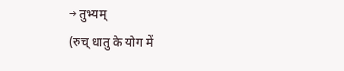→ तुभ्यम्
(रुच् धातु के योग में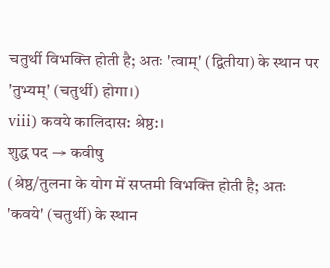चतुर्थी विभक्ति होती है; अतः 'त्वाम्' (द्वितीया) के स्थान पर 'तुभ्यम्' (चतुर्थी) होगा।)
viii) कवये कालिदास: श्रेष्ठ:।
शुद्ध पद → कवीषु
(श्रेष्ठ/तुलना के योग में सप्तमी विभक्ति होती है; अतः 'कवये' (चतुर्थी) के स्थान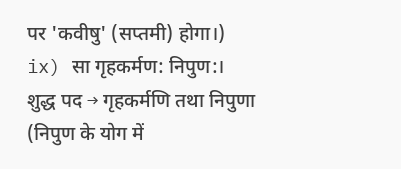पर 'कवीषु' (सप्तमी) होगा।)
ix) सा गृहकर्मण: निपुण:।
शुद्ध पद → गृहकर्मणि तथा निपुणा
(निपुण के योग में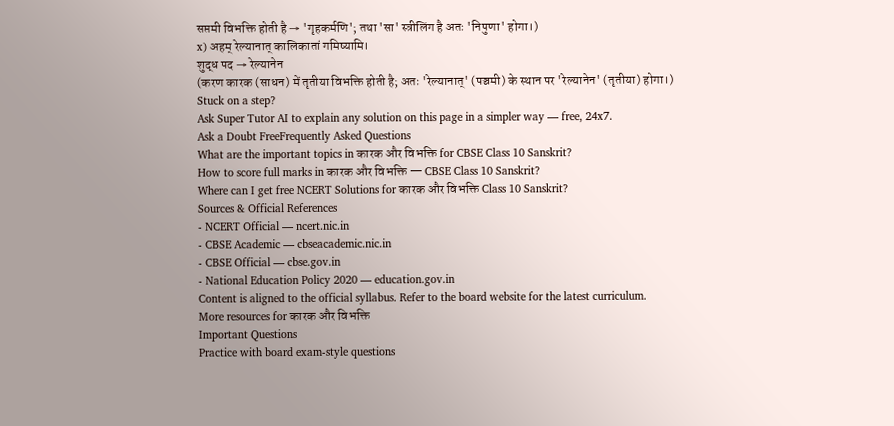सप्तमी विभक्ति होती है → 'गृहकर्मणि'; तथा 'सा' स्त्रीलिंग है अतः 'निपुणा' होगा।)
x) अहम् रेल्यानात् कालिकातां गमिष्यामि।
शुद्ध पद → रेल्यानेन
(करण कारक (साधन) में तृतीया विभक्ति होती है; अतः 'रेल्यानात्' (पञ्चमी) के स्थान पर 'रेल्यानेन' (तृतीया) होगा।)
Stuck on a step?
Ask Super Tutor AI to explain any solution on this page in a simpler way — free, 24x7.
Ask a Doubt FreeFrequently Asked Questions
What are the important topics in कारक और विभक्ति for CBSE Class 10 Sanskrit?
How to score full marks in कारक और विभक्ति — CBSE Class 10 Sanskrit?
Where can I get free NCERT Solutions for कारक और विभक्ति Class 10 Sanskrit?
Sources & Official References
- NCERT Official — ncert.nic.in
- CBSE Academic — cbseacademic.nic.in
- CBSE Official — cbse.gov.in
- National Education Policy 2020 — education.gov.in
Content is aligned to the official syllabus. Refer to the board website for the latest curriculum.
More resources for कारक और विभक्ति
Important Questions
Practice with board exam-style questions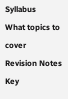Syllabus
What topics to cover
Revision Notes
Key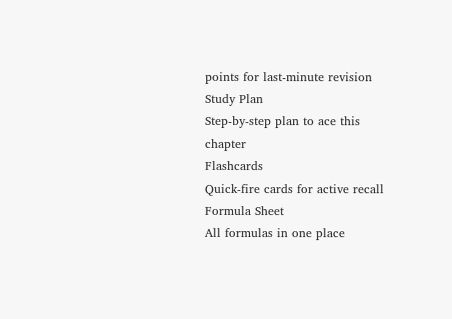points for last-minute revision
Study Plan
Step-by-step plan to ace this chapter
Flashcards
Quick-fire cards for active recall
Formula Sheet
All formulas in one place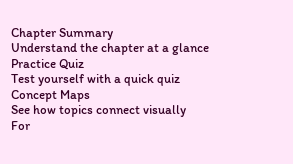Chapter Summary
Understand the chapter at a glance
Practice Quiz
Test yourself with a quick quiz
Concept Maps
See how topics connect visually
For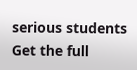serious students
Get the full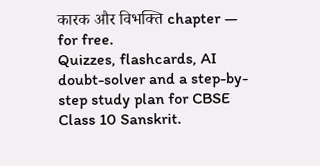कारक और विभक्ति chapter — for free.
Quizzes, flashcards, AI doubt-solver and a step-by-step study plan for CBSE Class 10 Sanskrit.